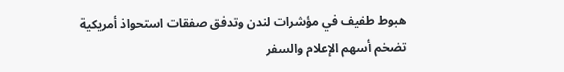هبوط طفيف في مؤشرات لندن وتدفق صفقات استحواذ أمريكية تضخم أسهم الإعلام والسفر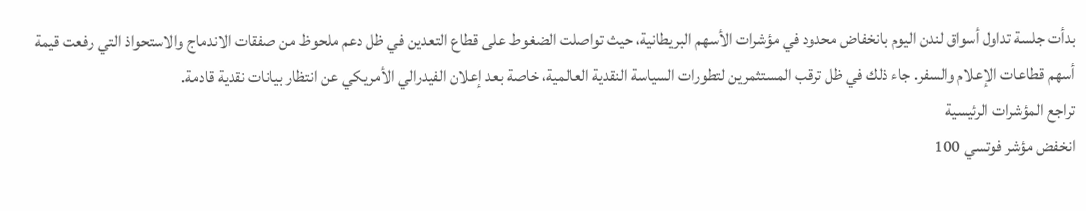بدأت جلسة تداول أسواق لندن اليوم بانخفاض محدود في مؤشرات الأسهم البريطانية، حيث تواصلت الضغوط على قطاع التعدين في ظل دعم ملحوظ من صفقات الاندماج والاستحواذ التي رفعت قيمة أسهم قطاعات الإعلام والسفر. جاء ذلك في ظل ترقب المستثمرين لتطورات السياسة النقدية العالمية، خاصة بعد إعلان الفيدرالي الأمريكي عن انتظار بيانات نقدية قادمة.
تراجع المؤشرات الرئيسية
انخفض مؤشر فوتسي 100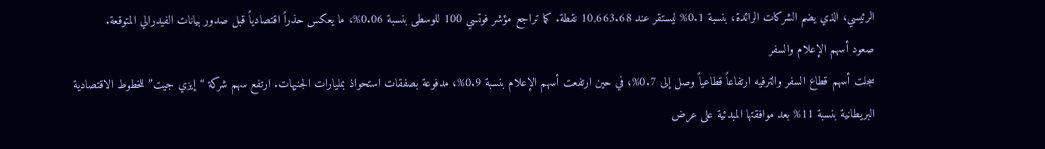الرئيسي، الذي يضم الشركات الرائدة، بنسبة 0.1% ليستقر عند 10,663.68 نقطة. كما تراجع مؤشر فوتسي 100 للوسطى بنسبة 0.06%، ما يعكس حذراً اقتصادياً قبل صدور بيانات الفيدرالي المتوقعة.
صعود أسهم الإعلام والسفر
سجلت أسهم قطاع السفر والترفيه ارتفاعاً قطاعياً وصل إلى 0.7%، في حين ارتفعت أسهم الإعلام بنسبة 0.9%، مدفوعة بصفقات استحواذ بمليارات الجنيهات. ارتفع سهم شركة “إيزي جيت” للخطوط الاقتصادية البريطانية بنسبة 11% بعد موافقتها المبدئية على عرض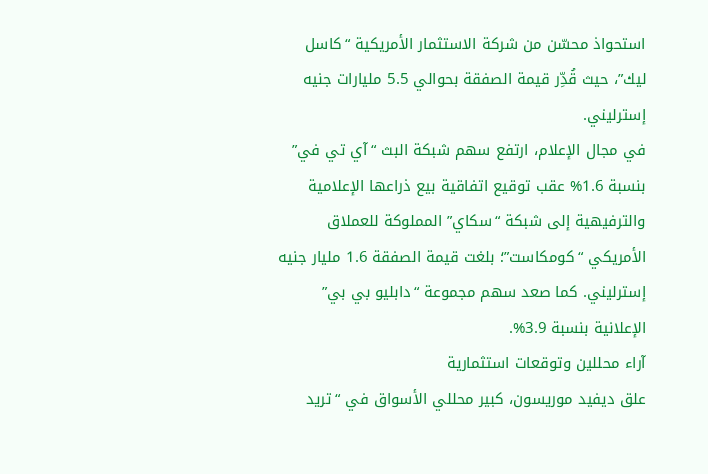استحواذ محسّن من شركة الاستثمار الأمريكية “كاسل ليك”، حيث قُدِّر قيمة الصفقة بحوالي 5.5 مليارات جنيه إسترليني.
في مجال الإعلام، ارتفع سهم شبكة البث “آي تي في” بنسبة 1.6% عقب توقيع اتفاقية بيع ذراعها الإعلامية والترفيهية إلى شبكة “سكاي” المملوكة للعملاق الأمريكي “كومكاست”؛ بلغت قيمة الصفقة 1.6 مليار جنيه إسترليني. كما صعد سهم مجموعة “دابليو بي بي” الإعلانية بنسبة 3.9%.
آراء محللين وتوقعات استثمارية
علق ديفيد موريسون، كبير محللي الأسواق في “تريد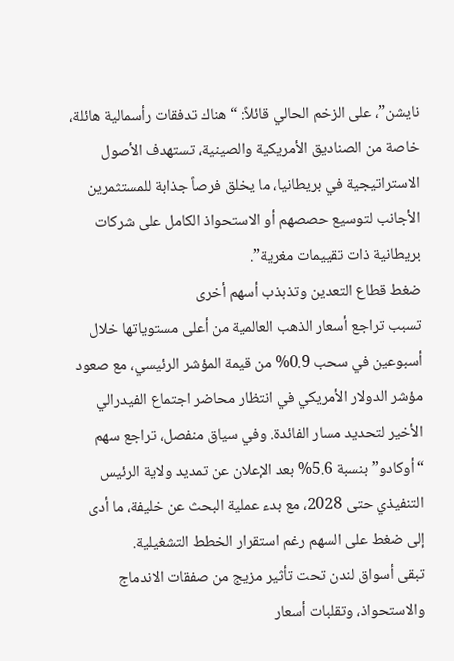نايشن”، على الزخم الحالي قائلاً: “هناك تدفقات رأسمالية هائلة، خاصة من الصناديق الأمريكية والصينية، تستهدف الأصول الاستراتيجية في بريطانيا، ما يخلق فرصاً جذابة للمستثمرين الأجانب لتوسيع حصصهم أو الاستحواذ الكامل على شركات بريطانية ذات تقييمات مغرية”.
ضغط قطاع التعدين وتذبذب أسهم أخرى
تسبب تراجع أسعار الذهب العالمية من أعلى مستوياتها خلال أسبوعين في سحب 0.9% من قيمة المؤشر الرئيسي، مع صعود مؤشر الدولار الأمريكي في انتظار محاضر اجتماع الفيدرالي الأخير لتحديد مسار الفائدة. وفي سياق منفصل، تراجع سهم “أوكادو” بنسبة 5.6% بعد الإعلان عن تمديد ولاية الرئيس التنفيذي حتى 2028، مع بدء عملية البحث عن خليفة، ما أدى إلى ضغط على السهم رغم استقرار الخطط التشغيلية.
تبقى أسواق لندن تحت تأثير مزيج من صفقات الاندماج والاستحواذ، وتقلبات أسعار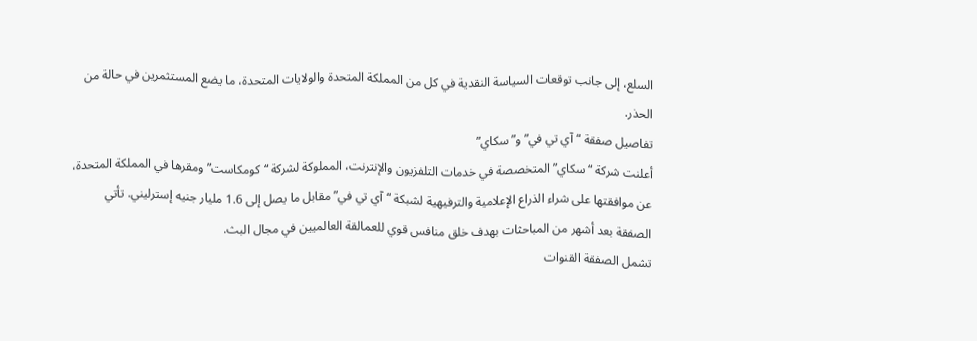السلع، إلى جانب توقعات السياسة النقدية في كل من المملكة المتحدة والولايات المتحدة، ما يضع المستثمرين في حالة من الحذر.
تفاصيل صفقة “آي تي في” و”سكاي”
أعلنت شركة “سكاي” المتخصصة في خدمات التلفزيون والإنترنت، المملوكة لشركة “كومكاست” ومقرها في المملكة المتحدة، عن موافقتها على شراء الذراع الإعلامية والترفيهية لشبكة “آي تي في” مقابل ما يصل إلى 1.6 مليار جنيه إسترليني. تأتي الصفقة بعد أشهر من المباحثات بهدف خلق منافس قوي للعمالقة العالميين في مجال البث.
تشمل الصفقة القنوات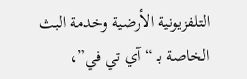التلفزيونية الأرضية وخدمة البث الخاصة بـ “آي تي في”،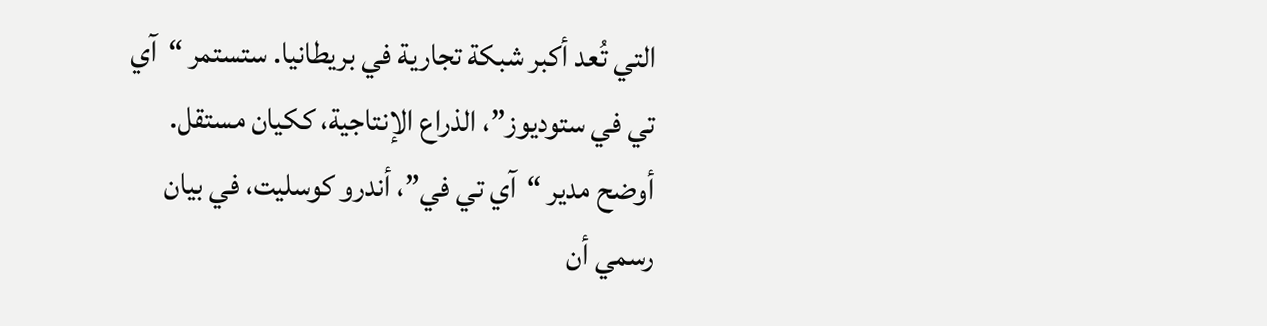التي تُعد أكبر شبكة تجارية في بريطانيا. ستستمر “آي تي في ستوديوز”، الذراع الإنتاجية، ككيان مستقل.
أوضح مدير “آي تي في”، أندرو كوسليت، في بيان رسمي أن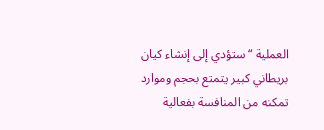العملية “ستؤدي إلى إنشاء كيان بريطاني كبير يتمتع بحجم وموارد تمكنه من المنافسة بفعالية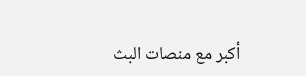أكبر مع منصات البث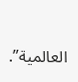العالمية”.